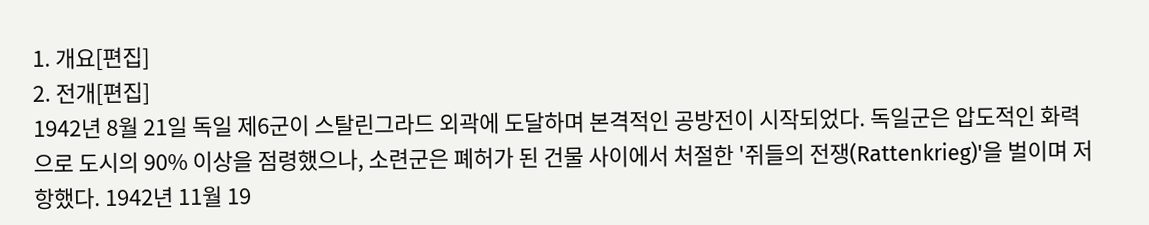1. 개요[편집]
2. 전개[편집]
1942년 8월 21일 독일 제6군이 스탈린그라드 외곽에 도달하며 본격적인 공방전이 시작되었다. 독일군은 압도적인 화력으로 도시의 90% 이상을 점령했으나, 소련군은 폐허가 된 건물 사이에서 처절한 '쥐들의 전쟁(Rattenkrieg)'을 벌이며 저항했다. 1942년 11월 19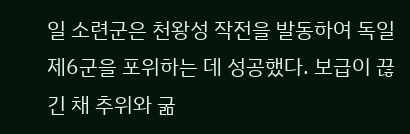일 소련군은 천왕성 작전을 발동하여 독일 제6군을 포위하는 데 성공했다. 보급이 끊긴 채 추위와 굶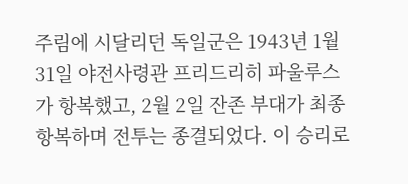주림에 시달리던 독일군은 1943년 1월 31일 야전사령관 프리드리히 파울루스가 항복했고, 2월 2일 잔존 부대가 최종 항복하며 전투는 종결되었다. 이 승리로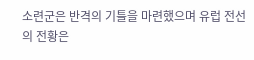소련군은 반격의 기틀을 마련했으며 유럽 전선의 전황은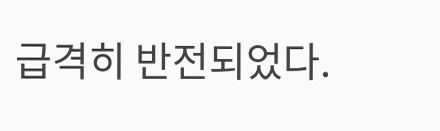급격히 반전되었다.